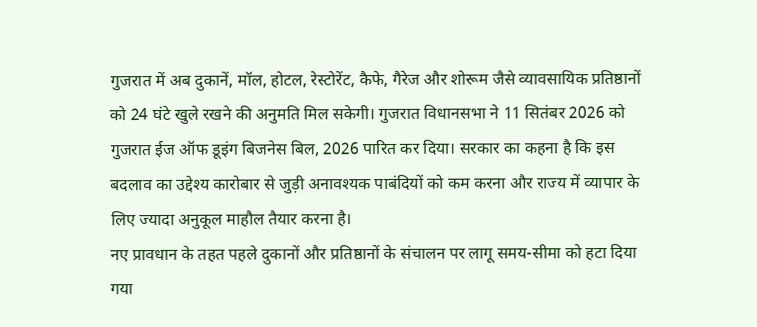गुजरात में अब दुकानें, मॉल, होटल, रेस्टोरेंट, कैफे, गैरेज और शोरूम जैसे व्यावसायिक प्रतिष्ठानों को 24 घंटे खुले रखने की अनुमति मिल सकेगी। गुजरात विधानसभा ने 11 सितंबर 2026 को गुजरात ईज ऑफ डूइंग बिजनेस बिल, 2026 पारित कर दिया। सरकार का कहना है कि इस बदलाव का उद्देश्य कारोबार से जुड़ी अनावश्यक पाबंदियों को कम करना और राज्य में व्यापार के लिए ज्यादा अनुकूल माहौल तैयार करना है।
नए प्रावधान के तहत पहले दुकानों और प्रतिष्ठानों के संचालन पर लागू समय-सीमा को हटा दिया गया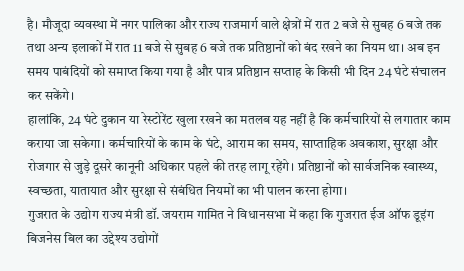है। मौजूदा व्यवस्था में नगर पालिका और राज्य राजमार्ग वाले क्षेत्रों में रात 2 बजे से सुबह 6 बजे तक तथा अन्य इलाकों में रात 11 बजे से सुबह 6 बजे तक प्रतिष्ठानों को बंद रखने का नियम था। अब इन समय पाबंदियों को समाप्त किया गया है और पात्र प्रतिष्ठान सप्ताह के किसी भी दिन 24 घंटे संचालन कर सकेंगे।
हालांकि, 24 घंटे दुकान या रेस्टोरेंट खुला रखने का मतलब यह नहीं है कि कर्मचारियों से लगातार काम कराया जा सकेगा। कर्मचारियों के काम के घंटे, आराम का समय, साप्ताहिक अवकाश, सुरक्षा और रोजगार से जुड़े दूसरे कानूनी अधिकार पहले की तरह लागू रहेंगे। प्रतिष्ठानों को सार्वजनिक स्वास्थ्य, स्वच्छता, यातायात और सुरक्षा से संबंधित नियमों का भी पालन करना होगा।
गुजरात के उद्योग राज्य मंत्री डॉ. जयराम गामित ने विधानसभा में कहा कि गुजरात ईज ऑफ डूइंग बिजनेस बिल का उद्देश्य उद्योगों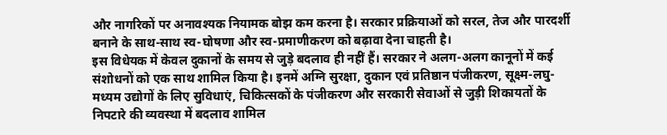और नागरिकों पर अनावश्यक नियामक बोझ कम करना है। सरकार प्रक्रियाओं को सरल, तेज और पारदर्शी बनाने के साथ-साथ स्व-घोषणा और स्व-प्रमाणीकरण को बढ़ावा देना चाहती है।
इस विधेयक में केवल दुकानों के समय से जुड़े बदलाव ही नहीं हैं। सरकार ने अलग-अलग कानूनों में कई संशोधनों को एक साथ शामिल किया है। इनमें अग्नि सुरक्षा, दुकान एवं प्रतिष्ठान पंजीकरण, सूक्ष्म-लघु-मध्यम उद्योगों के लिए सुविधाएं, चिकित्सकों के पंजीकरण और सरकारी सेवाओं से जुड़ी शिकायतों के निपटारे की व्यवस्था में बदलाव शामिल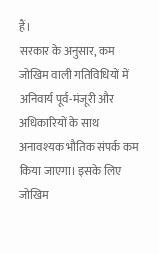हैं।
सरकार के अनुसार, कम जोखिम वाली गतिविधियों में अनिवार्य पूर्व-मंजूरी और अधिकारियों के साथ अनावश्यक भौतिक संपर्क कम किया जाएगा। इसके लिए जोखिम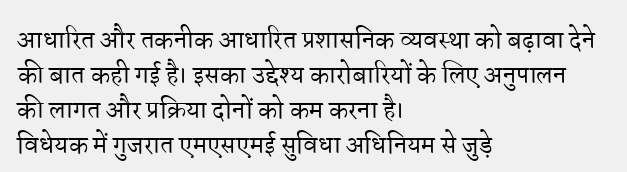आधारित और तकनीक आधारित प्रशासनिक व्यवस्था को बढ़ावा देने की बात कही गई है। इसका उद्देश्य कारोबारियों के लिए अनुपालन की लागत और प्रक्रिया दोनों को कम करना है।
विधेयक में गुजरात एमएसएमई सुविधा अधिनियम से जुड़े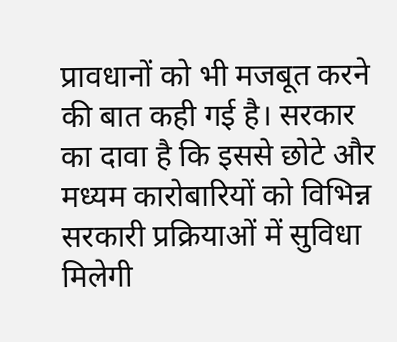प्रावधानों को भी मजबूत करने की बात कही गई है। सरकार का दावा है कि इससे छोटे और मध्यम कारोबारियों को विभिन्न सरकारी प्रक्रियाओं में सुविधा मिलेगी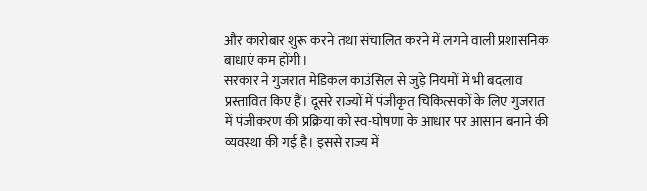और कारोबार शुरू करने तथा संचालित करने में लगने वाली प्रशासनिक बाधाएं कम होंगी।
सरकार ने गुजरात मेडिकल काउंसिल से जुड़े नियमों में भी बदलाव प्रस्तावित किए हैं। दूसरे राज्यों में पंजीकृत चिकित्सकों के लिए गुजरात में पंजीकरण की प्रक्रिया को स्व-घोषणा के आधार पर आसान बनाने की व्यवस्था की गई है। इससे राज्य में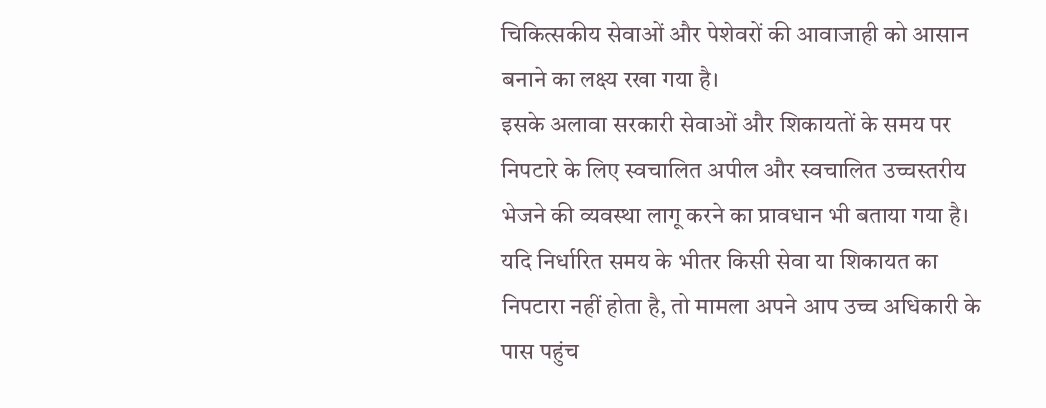चिकित्सकीय सेवाओं और पेशेवरों की आवाजाही को आसान बनाने का लक्ष्य रखा गया है।
इसके अलावा सरकारी सेवाओं और शिकायतों के समय पर निपटारे के लिए स्वचालित अपील और स्वचालित उच्चस्तरीय भेजने की व्यवस्था लागू करने का प्रावधान भी बताया गया है। यदि निर्धारित समय के भीतर किसी सेवा या शिकायत का निपटारा नहीं होता है, तो मामला अपने आप उच्च अधिकारी के पास पहुंच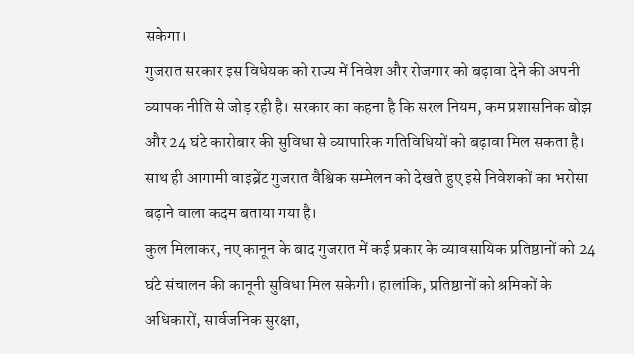सकेगा।
गुजरात सरकार इस विधेयक को राज्य में निवेश और रोजगार को बढ़ावा देने की अपनी व्यापक नीति से जोड़ रही है। सरकार का कहना है कि सरल नियम, कम प्रशासनिक बोझ और 24 घंटे कारोबार की सुविधा से व्यापारिक गतिविधियों को बढ़ावा मिल सकता है। साथ ही आगामी वाइब्रेंट गुजरात वैश्विक सम्मेलन को देखते हुए इसे निवेशकों का भरोसा बढ़ाने वाला कदम बताया गया है।
कुल मिलाकर, नए कानून के बाद गुजरात में कई प्रकार के व्यावसायिक प्रतिष्ठानों को 24 घंटे संचालन की कानूनी सुविधा मिल सकेगी। हालांकि, प्रतिष्ठानों को श्रमिकों के अधिकारों, सार्वजनिक सुरक्षा,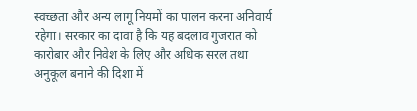स्वच्छता और अन्य लागू नियमों का पालन करना अनिवार्य रहेगा। सरकार का दावा है कि यह बदलाव गुजरात को कारोबार और निवेश के लिए और अधिक सरल तथा अनुकूल बनाने की दिशा में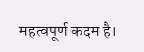महत्वपूर्ण कदम है।